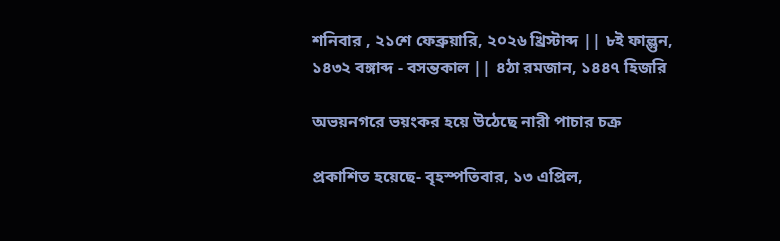শনিবার , ২১শে ফেব্রুয়ারি, ২০২৬ খ্রিস্টাব্দ || ৮ই ফাল্গুন, ১৪৩২ বঙ্গাব্দ - বসন্তকাল || ৪ঠা রমজান, ১৪৪৭ হিজরি

অভয়নগরে ভয়ংকর হয়ে উঠেছে নারী পাচার চক্র

প্রকাশিত হয়েছে- বৃহস্পতিবার, ১৩ এপ্রিল,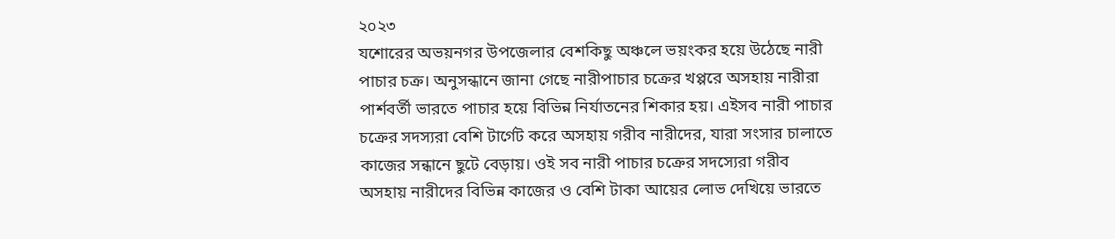২০২৩
যশোরের অভয়নগর উপজেলার বেশকিছু অঞ্চলে ভয়ংকর হয়ে উঠেছে নারী পাচার চক্র। অনুসন্ধানে জানা গেছে নারীপাচার চক্রের খপ্পরে অসহায় নারীরা পার্শবর্তী ভারতে পাচার হয়ে বিভিন্ন নির্যাতনের শিকার হয়। এইসব নারী পাচার চক্রের সদস্যরা বেশি টার্গেট করে অসহায় গরীব নারীদের, যারা সংসার চালাতে কাজের সন্ধানে ছুটে বেড়ায়। ওই সব নারী পাচার চক্রের সদস্যেরা গরীব অসহায় নারীদের বিভিন্ন কাজের ও বেশি টাকা আয়ের লোভ দেখিয়ে ভারতে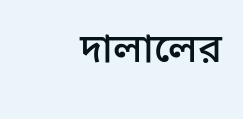দালালের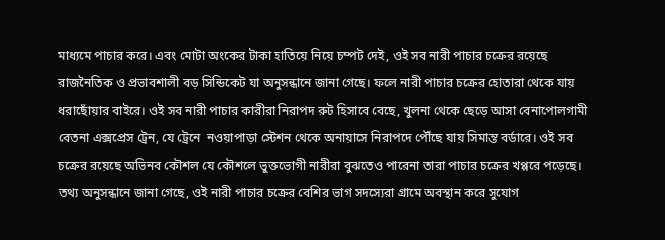মাধ্যমে পাচার করে। এবং মোটা অংকের টাকা হাতিয়ে নিয়ে চম্পট দেই, ওই সব নারী পাচার চক্রের রয়েছে রাজনৈতিক ও প্রভাবশালী বড় সিন্ডিকেট যা অনুসন্ধানে জানা গেছে। ফলে নারী পাচার চক্রের হোতারা থেকে যায় ধরাছোঁয়ার বাইরে। ওই সব নারী পাচার কারীরা নিরাপদ রুট হিসাবে বেছে, খুলনা থেকে ছেড়ে আসা বেনাপোলগামী বেতনা এক্সপ্রেস ট্রেন, যে ট্রেনে  নওয়াপাড়া স্টেশন থেকে অনায়াসে নিরাপদে পৌঁছে যায় সিমান্ত বর্ডারে। ওই সব চক্রের রয়েছে অভিনব কৌশল যে কৌশলে ভুক্তভোগী নারীরা বুঝতেও পারেনা তারা পাচার চক্রের খপ্পরে পড়েছে। তথ্য অনুসন্ধানে জানা গেছে, ওই নারী পাচার চক্রের বেশির ভাগ সদস্যেরা গ্রামে অবস্থান করে সুযোগ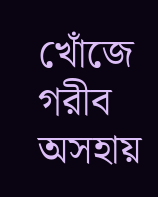খোঁজে গরীব অসহায়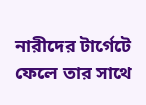নারীদের টার্গেটে ফেলে তার সাথে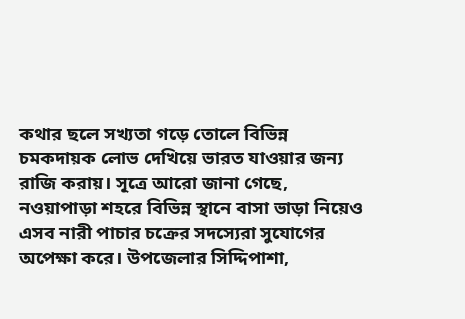কথার ছলে সখ্যতা গড়ে তোলে বিভিন্ন চমকদায়ক লোভ দেখিয়ে ভারত যাওয়ার জন্য রাজি করায়। সূত্রে আরো জানা গেছে, নওয়াপাড়া শহরে বিভিন্ন স্থানে বাসা ভাড়া নিয়েও এসব নারী পাচার চক্রের সদস্যেরা সুযোগের অপেক্ষা করে। উপজেলার সিদ্দিপাশা,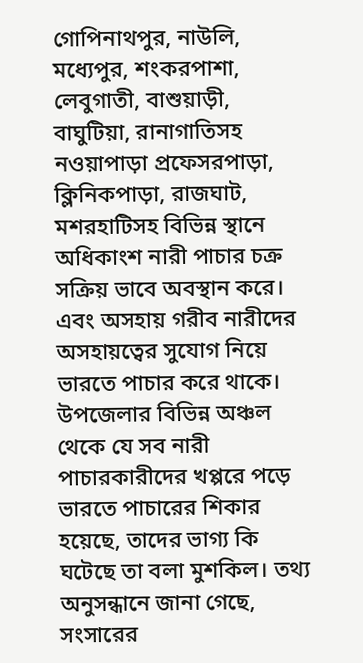গোপিনাথপুর, নাউলি, মধ্যেপুর, শংকরপাশা, লেবুগাতী, বাশুয়াড়ী, বাঘুটিয়া, রানাগাতিসহ নওয়াপাড়া প্রফেসরপাড়া, ক্লিনিকপাড়া, রাজঘাট, মশরহাটিসহ বিভিন্ন স্থানে অধিকাংশ নারী পাচার চক্র সক্রিয় ভাবে অবস্থান করে। এবং অসহায় গরীব নারীদের অসহায়ত্বের সুযোগ নিয়ে ভারতে পাচার করে থাকে। উপজেলার বিভিন্ন অঞ্চল থেকে যে সব নারী পাচারকারীদের খপ্পরে পড়ে ভারতে পাচারের শিকার হয়েছে, তাদের ভাগ্য কি ঘটেছে তা বলা মুশকিল। তথ্য অনুসন্ধানে জানা গেছে, সংসারের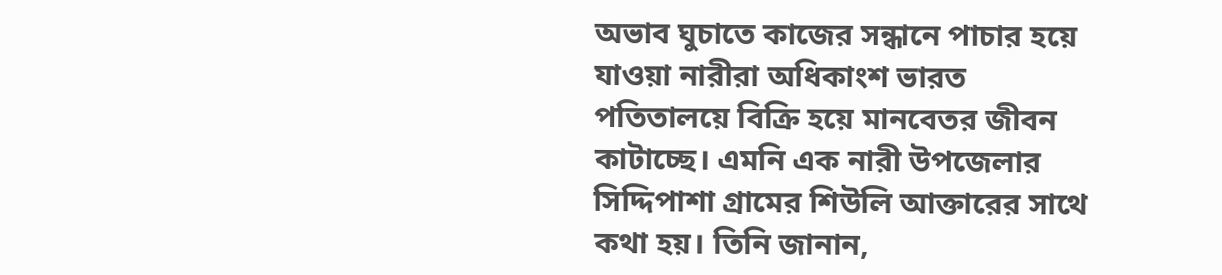অভাব ঘুচাতে কাজের সন্ধানে পাচার হয়ে যাওয়া নারীরা অধিকাংশ ভারত পতিতালয়ে বিক্রি হয়ে মানবেতর জীবন কাটাচ্ছে। এমনি এক নারী উপজেলার সিদ্দিপাশা গ্রামের শিউলি আক্তারের সাথে কথা হয়। তিনি জানান,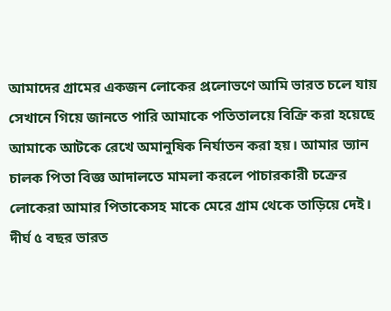আমাদের গ্রামের একজন লোকের প্রলোভণে আমি ভারত চলে যায় সেখানে গিয়ে জানতে পারি আমাকে পতিতালয়ে বিক্রি করা হয়েছে আমাকে আটকে রেখে অমানুষিক নির্যাতন করা হয়। আমার ভ্যান চালক পিতা বিজ্ঞ আদালতে মামলা করলে পাচারকারী চক্রের লোকেরা আমার পিতাকেসহ মাকে মেরে গ্রাম থেকে তাড়িয়ে দেই। দীর্ঘ ৫ বছর ভারত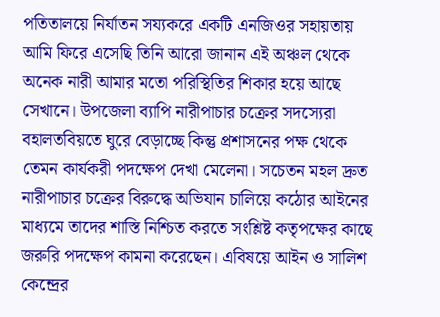পতিতালয়ে নির্যাতন সয্যকরে একটি এনজিওর সহায়তায় আমি ফিরে এসেছি তিনি আরো জানান এই অঞ্চল থেকে অনেক নারী আমার মতো পরিস্থিতির শিকার হয়ে আছে সেখানে। উপজেলা ব্যাপি নারীপাচার চক্রের সদস্যেরা বহালতবিয়তে ঘুরে বেড়াচ্ছে কিন্তু প্রশাসনের পক্ষ থেকে তেমন কার্যকরী পদক্ষেপ দেখা মেলেনা। সচেতন মহল দ্রুত নারীপাচার চক্রের বিরুদ্ধে অভিযান চালিয়ে কঠোর আইনের মাধ্যমে তাদের শাস্তি নিশ্চিত করতে সংশ্লিষ্ট কতৃপক্ষের কাছে জরুরি পদক্ষেপ কামনা করেছেন। এবিষয়ে আইন ও সালিশ কেন্দ্রের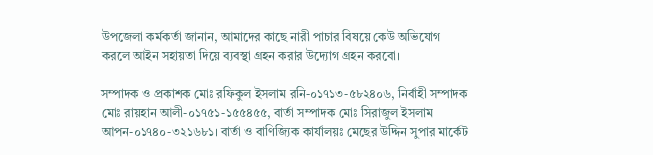উপজেলা কর্মকর্তা জানান, আমাদের কাছে নারী পাচার বিষয়ে কেউ অভিযোগ করলে আইন সহায়তা দিয়ে ব্যবস্থা গ্রহন করার উদ্যোগ গ্রহন করবো।

সম্পাদক ও প্রকাশক মোঃ রফিকুল ইসলাম রনি-০১৭১৩-৫৮২৪০৬, নির্বাহী সম্পাদক মোঃ রায়হান আলী-০১৭৫১-১৫৫৪৫৫, বার্তা সম্পাদক মোঃ সিরাজুল ইসলাম আপন-০১৭৪০-৩২১৬৮১। বার্তা ও বাণিজ্যিক কার্যালয়ঃ মেছের উদ্দিন সুপার মার্কেট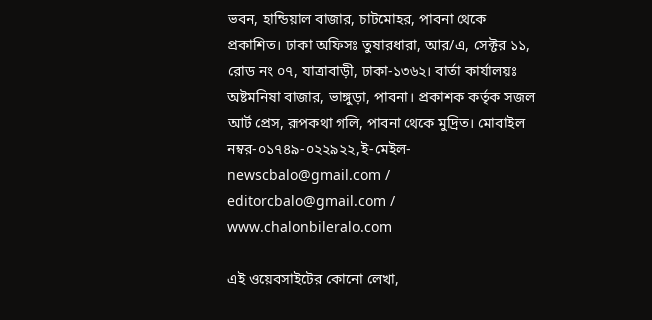ভবন, হান্ডিয়াল বাজার, চাটমোহর, পাবনা থেকে প্রকাশিত। ঢাকা অফিসঃ তুষারধারা, আর/এ, সেক্টর ১১, রোড নং ০৭, যাত্রাবাড়ী, ঢাকা-১৩৬২। বার্তা কার্যালয়ঃ অষ্টমনিষা বাজার, ভাঙ্গুড়া, পাবনা। প্রকাশক কর্তৃক সজল আর্ট প্রেস, রূপকথা গলি, পাবনা থেকে মুদ্রিত। মোবাইল নম্বর-০১৭৪৯-০২২৯২২,ই-মেইল- newscbalo@gmail.com / editorcbalo@gmail.com / www.chalonbileralo.com

এই ওয়েবসাইটের কোনো লেখা,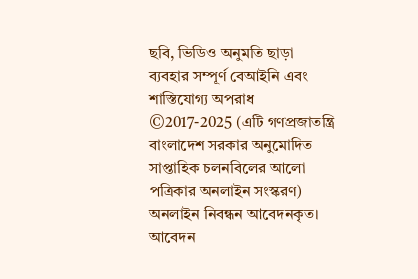ছবি, ভিডিও অনুমতি ছাড়া ব্যবহার সম্পূর্ণ বেআইনি এবং শাস্তিযোগ্য অপরাধ ©2017-2025 (এটি গণপ্রজাতন্ত্রি বাংলাদেশ সরকার অনুমোদিত সাপ্তাহিক চলনবিলের আলো পত্রিকার অনলাইন সংস্করণ) অনলাইন নিবন্ধন আবেদনকৃত। আবেদন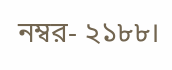নম্বর- ২১৮৮।